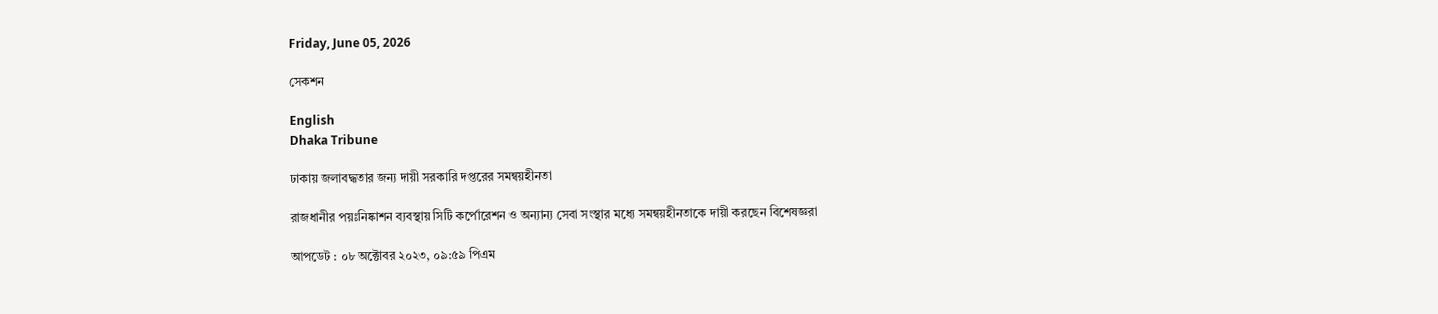Friday, June 05, 2026

সেকশন

English
Dhaka Tribune

ঢাকায় জলাবদ্ধতার জন্য দায়ী সরকারি দপ্তরের সমন্বয়হীনতা

রাজধানীর পয়ঃনিষ্কাশন ব্যবস্থায় সিটি কর্পোরেশন ও অন্যান্য সেবা সংস্থার মধ্যে সমন্বয়হীনতাকে দায়ী করছেন বিশেষজ্ঞরা

আপডেট : ০৮ অক্টোবর ২০২৩, ০৯:৫৯ পিএম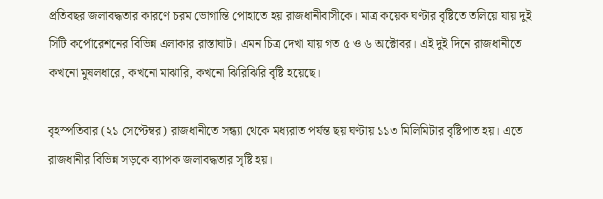প্রতিবছর জলাবদ্ধতার কারণে চরম ভোগান্তি পোহাতে হয় রাজধানীবাসীকে। মাত্র কয়েক ঘণ্টার বৃষ্টিতে তলিয়ে যায় দুই সিটি কর্পোরেশনের বিভিন্ন এলাকার রাস্তাঘাট। এমন চিত্র দেখা যায় গত ৫ ও ৬ অক্টোবর। এই দুই দিনে রাজধানীতে কখনো মুষলধারে, কখনো মাঝারি, কখনো ঝিরিঝিরি বৃষ্টি হয়েছে।

বৃহস্পতিবার (২১ সেপ্টেম্বর) রাজধানীতে সন্ধ্যা থেকে মধ্যরাত পর্যন্ত ছয় ঘণ্টায় ১১৩ মিলিমিটার বৃষ্টিপাত হয়। এতে রাজধানীর বিভিন্ন সড়কে ব্যাপক জলাবদ্ধতার সৃষ্টি হয়।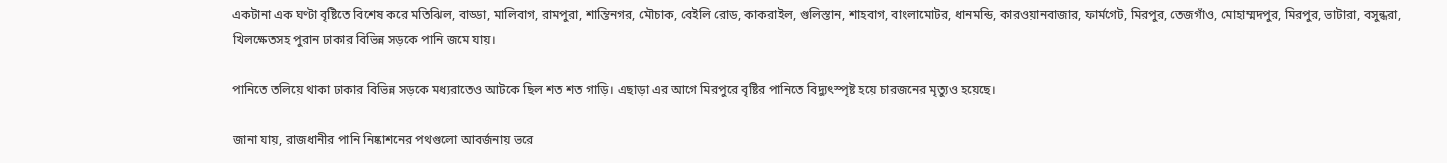একটানা এক ঘণ্টা বৃষ্টিতে বিশেষ করে মতিঝিল, বাড্ডা, মালিবাগ, রামপুরা, শান্তিনগর, মৌচাক, বেইলি রোড, কাকরাইল, গুলিস্তান, শাহবাগ, বাংলামোটর, ধানমন্ডি, কারওয়ানবাজার, ফার্মগেট, মিরপুর, তেজগাঁও, মোহাম্মদপুর, মিরপুর, ভাটারা, বসুন্ধরা, খিলক্ষেতসহ পুরান ঢাকার বিভিন্ন সড়কে পানি জমে যায়।

পানিতে তলিয়ে থাকা ঢাকার বিভিন্ন সড়কে মধ্যরাতেও আটকে ছিল শত শত গাড়ি। এছাড়া এর আগে মিরপুরে বৃষ্টির পানিতে বিদ্যুৎস্পৃষ্ট হয়ে চারজনের মৃত্যুও হয়েছে।

জানা যায়, রাজধানীর পানি নিষ্কাশনের পথগুলো আবর্জনায় ভরে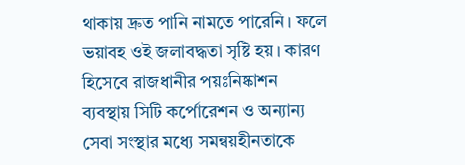থাকায় দ্রুত পানি নামতে পারেনি। ফলে ভয়াবহ ওই জলাবদ্ধতা সৃষ্টি হয়। কারণ হিসেবে রাজধানীর পয়ঃনিষ্কাশন ব্যবস্থায় সিটি কর্পোরেশন ও অন্যান্য সেবা সংস্থার মধ্যে সমন্বয়হীনতাকে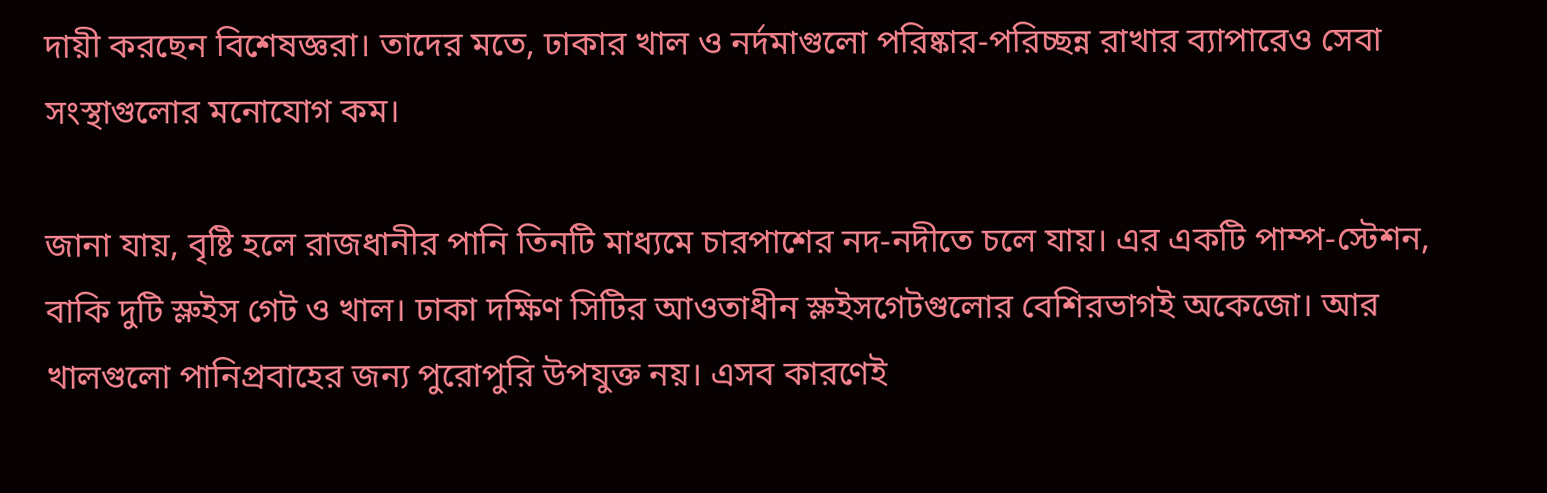দায়ী করছেন বিশেষজ্ঞরা। তাদের মতে, ঢাকার খাল ও নর্দমাগুলো পরিষ্কার-পরিচ্ছন্ন রাখার ব্যাপারেও সেবা সংস্থাগুলোর মনোযোগ কম।

জানা যায়, বৃষ্টি হলে রাজধানীর পানি তিনটি মাধ্যমে চারপাশের নদ-নদীতে চলে যায়। এর একটি পাম্প-স্টেশন, বাকি দুটি স্লুইস গেট ও খাল। ঢাকা দক্ষিণ সিটির আওতাধীন স্লুইসগেটগুলোর বেশিরভাগই অকেজো। আর খালগুলো পানিপ্রবাহের জন্য পুরোপুরি উপযুক্ত নয়। এসব কারণেই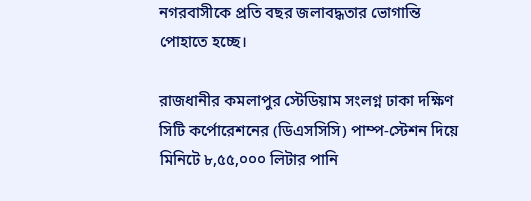নগরবাসীকে প্রতি বছর জলাবদ্ধতার ভোগান্তি পোহাতে হচ্ছে।

রাজধানীর কমলাপুর স্টেডিয়াম সংলগ্ন ঢাকা দক্ষিণ সিটি কর্পোরেশনের (ডিএসসিসি) পাম্প-স্টেশন দিয়ে মিনিটে ৮,৫৫,০০০ লিটার পানি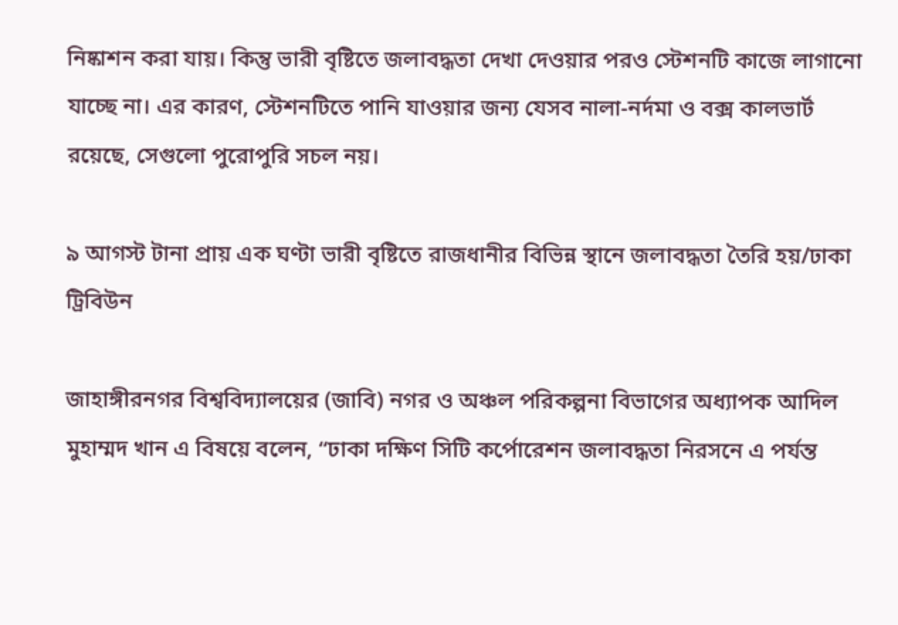নিষ্কাশন করা যায়। কিন্তু ভারী বৃষ্টিতে জলাবদ্ধতা দেখা দেওয়ার পরও স্টেশনটি কাজে লাগানো যাচ্ছে না। এর কারণ, স্টেশনটিতে পানি যাওয়ার জন্য যেসব নালা-নর্দমা ও বক্স কালভার্ট রয়েছে, সেগুলো পুরোপুরি সচল নয়।

৯ আগস্ট টানা প্রায় এক ঘণ্টা ভারী বৃষ্টিতে রাজধানীর বিভিন্ন স্থানে জলাবদ্ধতা তৈরি হয়/ঢাকা ট্রিবিউন

জাহাঙ্গীরনগর বিশ্ববিদ্যালয়ের (জাবি) নগর ও অঞ্চল পরিকল্পনা বিভাগের অধ্যাপক আদিল মুহাম্মদ খান এ বিষয়ে বলেন, “ঢাকা দক্ষিণ সিটি কর্পোরেশন জলাবদ্ধতা নিরসনে এ পর্যন্ত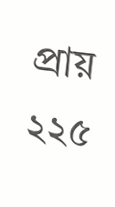প্রায় ২২৫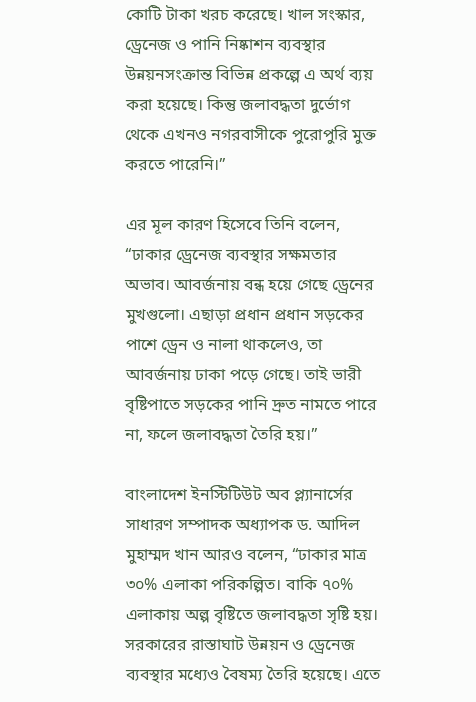কোটি টাকা খরচ করেছে। খাল সংস্কার, ড্রেনেজ ও পানি নিষ্কাশন ব্যবস্থার উন্নয়নসংক্রান্ত বিভিন্ন প্রকল্পে এ অর্থ ব্যয় করা হয়েছে। কিন্তু জলাবদ্ধতা দুর্ভোগ থেকে এখনও নগরবাসীকে পুরোপুরি মুক্ত করতে পারেনি।”

এর মূল কারণ হিসেবে তিনি বলেন, “ঢাকার ড্রেনেজ ব্যবস্থার সক্ষমতার অভাব। আবর্জনায় বন্ধ হয়ে গেছে ড্রেনের মুখগুলো। এছাড়া প্রধান প্রধান সড়কের পাশে ড্রেন ও নালা থাকলেও, তা আবর্জনায় ঢাকা পড়ে গেছে। তাই ভারী বৃষ্টিপাতে সড়কের পানি দ্রুত নামতে পারে না, ফলে জলাবদ্ধতা তৈরি হয়।”

বাংলাদেশ ইনস্টিটিউট অব প্ল্যানার্সের সাধারণ সম্পাদক অধ্যাপক ড. আদিল মুহাম্মদ খান আরও বলেন, “ঢাকার মাত্র ৩০% এলাকা পরিকল্পিত। বাকি ৭০% এলাকায় অল্প বৃষ্টিতে জলাবদ্ধতা সৃষ্টি হয়। সরকারের রাস্তাঘাট উন্নয়ন ও ড্রেনেজ ব্যবস্থার মধ্যেও বৈষম্য তৈরি হয়েছে। এতে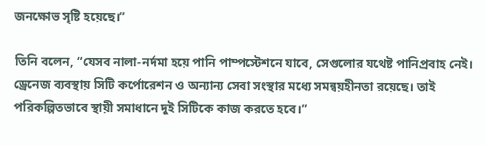জনক্ষোভ সৃষ্টি হয়েছে।”

তিনি বলেন, “যেসব নালা-নর্দমা হয়ে পানি পাম্পস্টেশনে যাবে, সেগুলোর যথেষ্ট পানিপ্রবাহ নেই। ড্রেনেজ ব্যবস্থায় সিটি কর্পোরেশন ও অন্যান্য সেবা সংস্থার মধ্যে সমন্বয়হীনতা রয়েছে। তাই পরিকল্পিতভাবে স্থায়ী সমাধানে দুই সিটিকে কাজ করতে হবে।”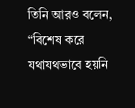তিনি আরও বলেন, “বিশেষ করে যথাযথভাবে হয়নি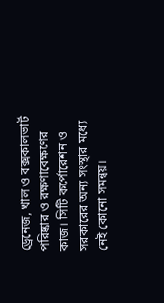ড্রেনেজ, খাল ও বক্সকালভার্ট পরিষ্কার ও রক্ষণাবেক্ষণের কাজ। সিটি কর্পোরেশন ও সরকারের অন্য সংস্থার মধ্যে নেই কোনো সমন্বয়।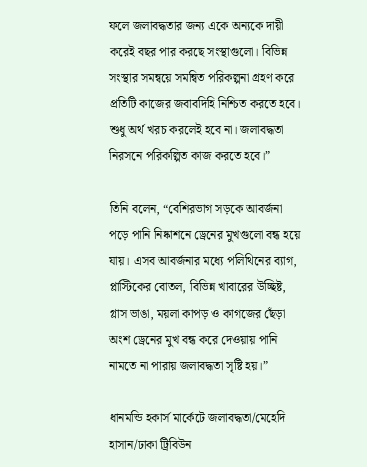ফলে জলাবদ্ধতার জন্য একে অন্যকে দায়ী করেই বছর পার করছে সংস্থাগুলো। বিভিন্ন সংস্থার সমন্বয়ে সমন্বিত পরিকল্পনা গ্রহণ করে প্রতিটি কাজের জবাবদিহি নিশ্চিত করতে হবে। শুধু অর্থ খরচ করলেই হবে না। জলাবদ্ধতা নিরসনে পরিকল্পিত কাজ করতে হবে।”

তিনি বলেন, “বেশিরভাগ সড়কে আবর্জনা পড়ে পানি নিষ্কাশনে ড্রেনের মুখগুলো বন্ধ হয়ে যায়। এসব আবর্জনার মধ্যে পলিথিনের ব্যাগ, প্লাস্টিকের বোতল, বিভিন্ন খাবারের উচ্ছিষ্ট, গ্লাস ভাঙা, ময়লা কাপড় ও কাগজের ছেঁড়া অংশ ড্রেনের মুখ বন্ধ করে দেওয়ায় পানি নামতে না পারায় জলাবদ্ধতা সৃষ্টি হয়।”

ধানমন্ডি হকার্স মার্কেটে জলাবদ্ধতা/মেহেদি হাসান/ঢাকা ট্রিবিউন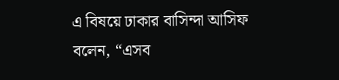এ বিষয়ে ঢাকার বাসিন্দা আসিফ বলেন, “এসব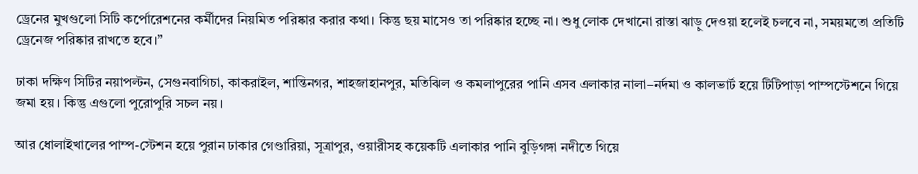ড্রেনের মুখগুলো সিটি কর্পোরেশনের কর্মীদের নিয়মিত পরিষ্কার করার কথা। কিন্তু ছয় মাসেও তা পরিষ্কার হচ্ছে না। শুধু লোক দেখানো রাস্তা ঝাড়ু দেওয়া হলেই চলবে না, সময়মতো প্রতিটি ড্রেনেজ পরিষ্কার রাখতে হবে।”

ঢাকা দক্ষিণ সিটির নয়াপল্টন, সেগুনবাগিচা, কাকরাইল, শান্তিনগর, শাহজাহানপুর, মতিঝিল ও কমলাপুরের পানি এসব এলাকার নালা–নর্দমা ও কালভার্ট হয়ে টিটিপাড়া পাম্পস্টেশনে গিয়ে জমা হয়। কিন্তু এগুলো পুরোপুরি সচল নয়।

আর ধোলাইখালের পাম্প-স্টেশন হয়ে পুরান ঢাকার গেণ্ডারিয়া, সূত্রাপুর, ওয়ারীসহ কয়েকটি এলাকার পানি বুড়িগঙ্গা নদীতে গিয়ে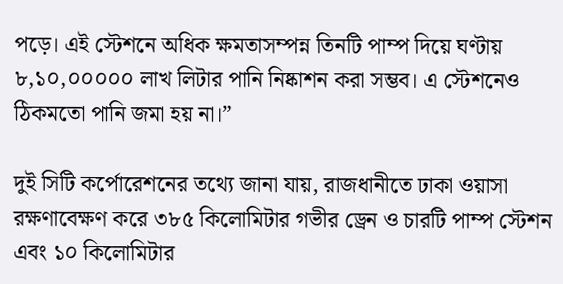পড়ে। এই স্টেশনে অধিক ক্ষমতাসম্পন্ন তিনটি পাম্প দিয়ে ঘণ্টায় ৮,১০,০০০০০ লাখ লিটার পানি নিষ্কাশন করা সম্ভব। এ স্টেশনেও ঠিকমতো পানি জমা হয় না।”

দুই সিটি কর্পোরেশনের তথ্যে জানা যায়, রাজধানীতে ঢাকা ওয়াসা রক্ষণাবেক্ষণ করে ৩৮৫ কিলোমিটার গভীর ড্রেন ও চারটি পাম্প স্টেশন এবং ১০ কিলোমিটার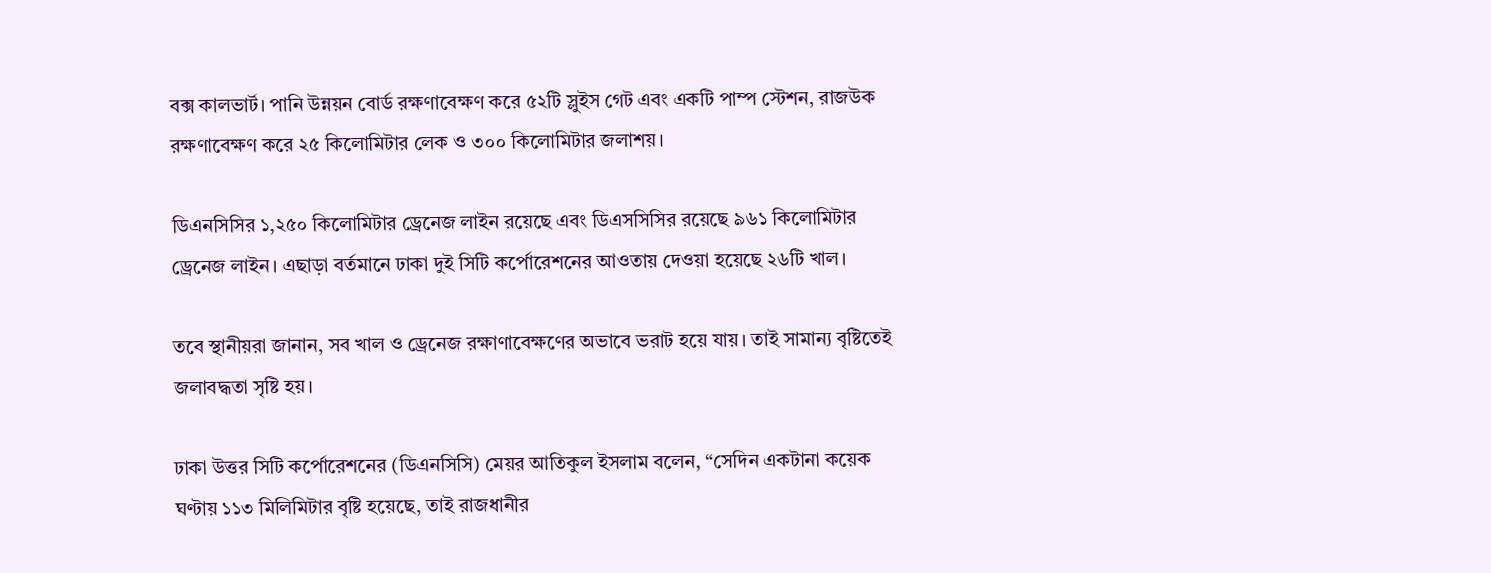বক্স কালভার্ট। পানি উন্নয়ন বোর্ড রক্ষণাবেক্ষণ করে ৫২টি স্লুইস গেট এবং একটি পাম্প স্টেশন, রাজউক রক্ষণাবেক্ষণ করে ২৫ কিলোমিটার লেক ও ৩০০ কিলোমিটার জলাশয়।

ডিএনসিসির ১,২৫০ কিলোমিটার ড্রেনেজ লাইন রয়েছে এবং ডিএসসিসির রয়েছে ৯৬১ কিলোমিটার ড্রেনেজ লাইন। এছাড়া বর্তমানে ঢাকা দুই সিটি কর্পোরেশনের আওতায় দেওয়া হয়েছে ২৬টি খাল।

তবে স্থানীয়রা জানান, সব খাল ও ড্রেনেজ রক্ষাণাবেক্ষণের অভাবে ভরাট হয়ে যায়। তাই সামান্য বৃষ্টিতেই জলাবদ্ধতা সৃষ্টি হয়।

ঢাকা উত্তর সিটি কর্পোরেশনের (ডিএনসিসি) মেয়র আতিকুল ইসলাম বলেন, “সেদিন একটানা কয়েক ঘণ্টায় ১১৩ মিলিমিটার বৃষ্টি হয়েছে, তাই রাজধানীর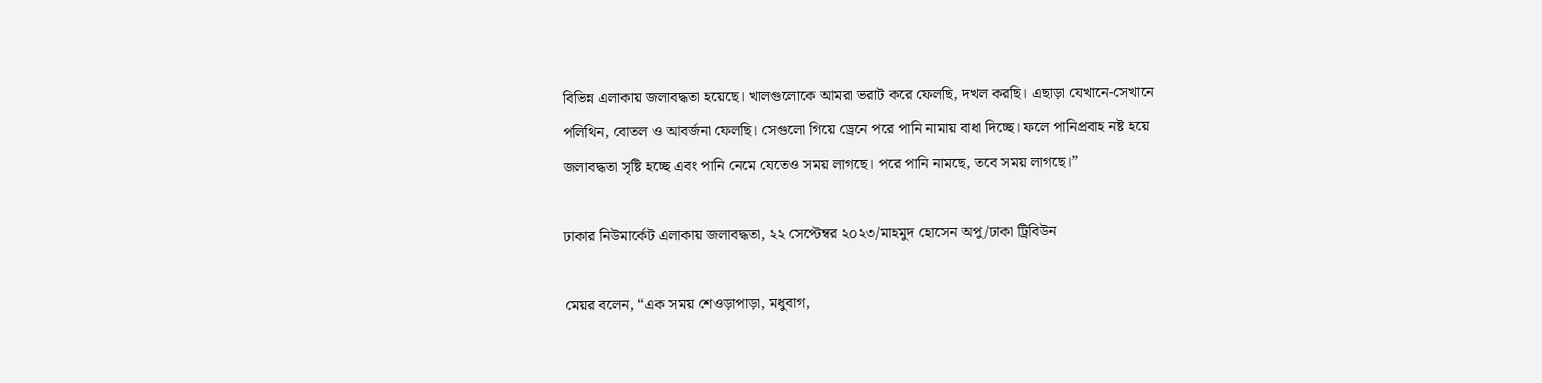বিভিন্ন এলাকায় জলাবদ্ধতা হয়েছে। খালগুলোকে আমরা ভরাট করে ফেলছি, দখল করছি। এছাড়া যেখানে-সেখানে পলিথিন, বোতল ও আবর্জনা ফেলছি। সেগুলো গিয়ে ড্রেনে পরে পানি নামায় বাধা দিচ্ছে। ফলে পানিপ্রবাহ নষ্ট হয়ে জলাবদ্ধতা সৃষ্টি হচ্ছে এবং পানি নেমে যেতেও সময় লাগছে। পরে পানি নামছে, তবে সময় লাগছে।”

ঢাকার নিউমার্কেট এলাকায় জলাবদ্ধতা, ২২ সেপ্টেম্বর ২০২৩/মাহমুদ হোসেন অপু/ঢাকা ট্রিবিউন

মেয়র বলেন, “এক সময় শেওড়াপাড়া, মধুবাগ,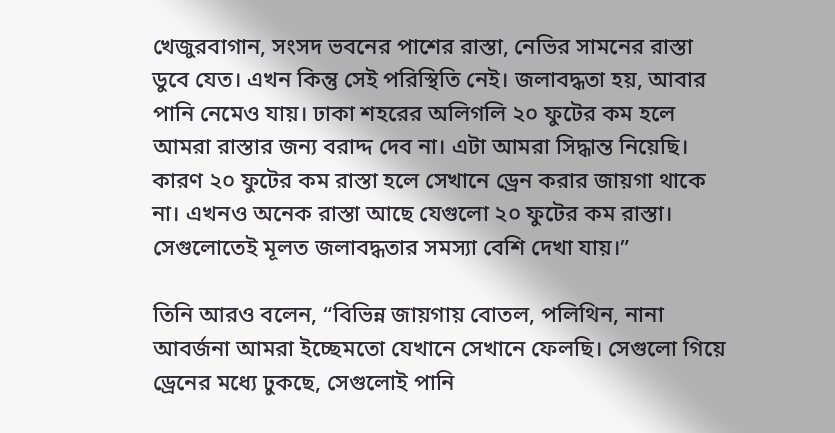খেজুরবাগান, সংসদ ভবনের পাশের রাস্তা, নেভির সামনের রাস্তা ডুবে যেত। এখন কিন্তু সেই পরিস্থিতি নেই। জলাবদ্ধতা হয়, আবার পানি নেমেও যায়। ঢাকা শহরের অলিগলি ২০ ফুটের কম হলে আমরা রাস্তার জন্য বরাদ্দ দেব না। এটা আমরা সিদ্ধান্ত নিয়েছি। কারণ ২০ ফুটের কম রাস্তা হলে সেখানে ড্রেন করার জায়গা থাকে না। এখনও অনেক রাস্তা আছে যেগুলো ২০ ফুটের কম রাস্তা। সেগুলোতেই মূলত জলাবদ্ধতার সমস্যা বেশি দেখা যায়।”

তিনি আরও বলেন, “বিভিন্ন জায়গায় বোতল, পলিথিন, নানা আবর্জনা আমরা ইচ্ছেমতো যেখানে সেখানে ফেলছি। সেগুলো গিয়ে ড্রেনের মধ্যে ঢুকছে, সেগুলোই পানি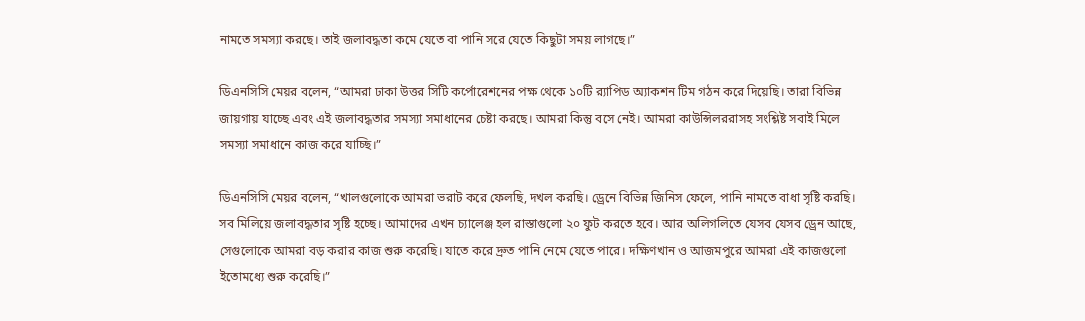নামতে সমস্যা করছে। তাই জলাবদ্ধতা কমে যেতে বা পানি সরে যেতে কিছুটা সময় লাগছে।”

ডিএনসিসি মেয়র বলেন, “আমরা ঢাকা উত্তর সিটি কর্পোরেশনের পক্ষ থেকে ১০টি র‍্যাপিড অ্যাকশন টিম গঠন করে দিয়েছি। তারা বিভিন্ন জায়গায় যাচ্ছে এবং এই জলাবদ্ধতার সমস্যা সমাধানের চেষ্টা করছে। আমরা কিন্তু বসে নেই। আমরা কাউন্সিলররাসহ সংশ্লিষ্ট সবাই মিলে সমস্যা সমাধানে কাজ করে যাচ্ছি।”

ডিএনসিসি মেয়র বলেন, “খালগুলোকে আমরা ভরাট করে ফেলছি, দখল করছি। ড্রেনে বিভিন্ন জিনিস ফেলে, পানি নামতে বাধা সৃষ্টি করছি। সব মিলিয়ে জলাবদ্ধতার সৃষ্টি হচ্ছে। আমাদের এখন চ্যালেঞ্জ হল রাস্তাগুলো ২০ ফুট করতে হবে। আর অলিগলিতে যেসব যেসব ড্রেন আছে, সেগুলোকে আমরা বড় করার কাজ শুরু করেছি। যাতে করে দ্রুত পানি নেমে যেতে পারে। দক্ষিণখান ও আজমপুরে আমরা এই কাজগুলো ইতোমধ্যে শুরু করেছি।”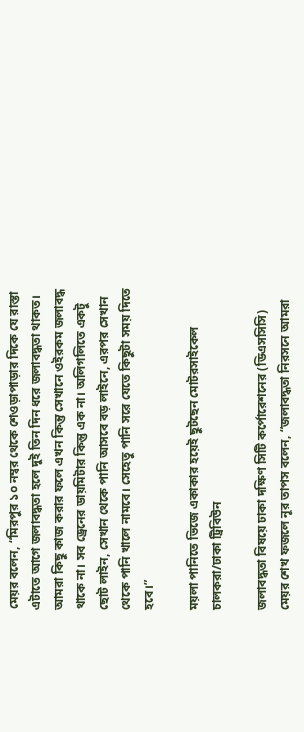মেয়র বলেন, “মিরপুর ১০ নম্বর থেকে শেওড়াপাড়ার দিকে যে রাস্তা এটাতে আগে জলাবদ্ধতা হলে দুই তিন দিন ধরে জলাবদ্ধতা থাকত। আমরা কিছু কাজ করার ফলে এখন কিন্তু সেখানে ওইরকম জলাবদ্ধ থাকে না। সব ড্রেনের ডায়মিটার কিন্তু এক না। অলিগলিতে একটু ছোট লাইন, সেখান থেকে পানি আসবে বড় লাইনে, এরপর সেখান থেকে পানি খালে নামবে। সেহেতু পানি সরে যেতে কিছুটা সময় দিতে হবে।”

ময়লা পানিতে ভিজে একাকার হয়েই ছুটছেন মোটরসাইকেল চালকরা/ঢাকা ট্রিবিউন

জলাবদ্ধতা বিষয়ে ঢাকা দক্ষিণ সিটি কর্পোরেশনের (ডিএসসিসি) মেয়র শেখ ফজলে নূর তাপস বলেন, “জলাবদ্ধতা নিরসনে আমরা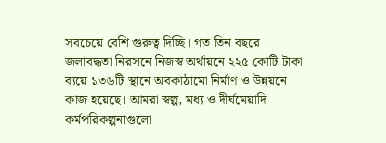সবচেয়ে বেশি গুরুত্ব দিচ্ছি। গত তিন বছরে জলাবদ্ধতা নিরসনে নিজস্ব অর্থায়নে ২২৫ কোটি টাকা ব্যয়ে ১৩৬টি স্থানে অবকাঠামো নির্মাণ ও উন্নয়নে কাজ হয়েছে। আমরা স্বল্প, মধ্য ও দীর্ঘমেয়াদি কর্মপরিকল্পনাগুলো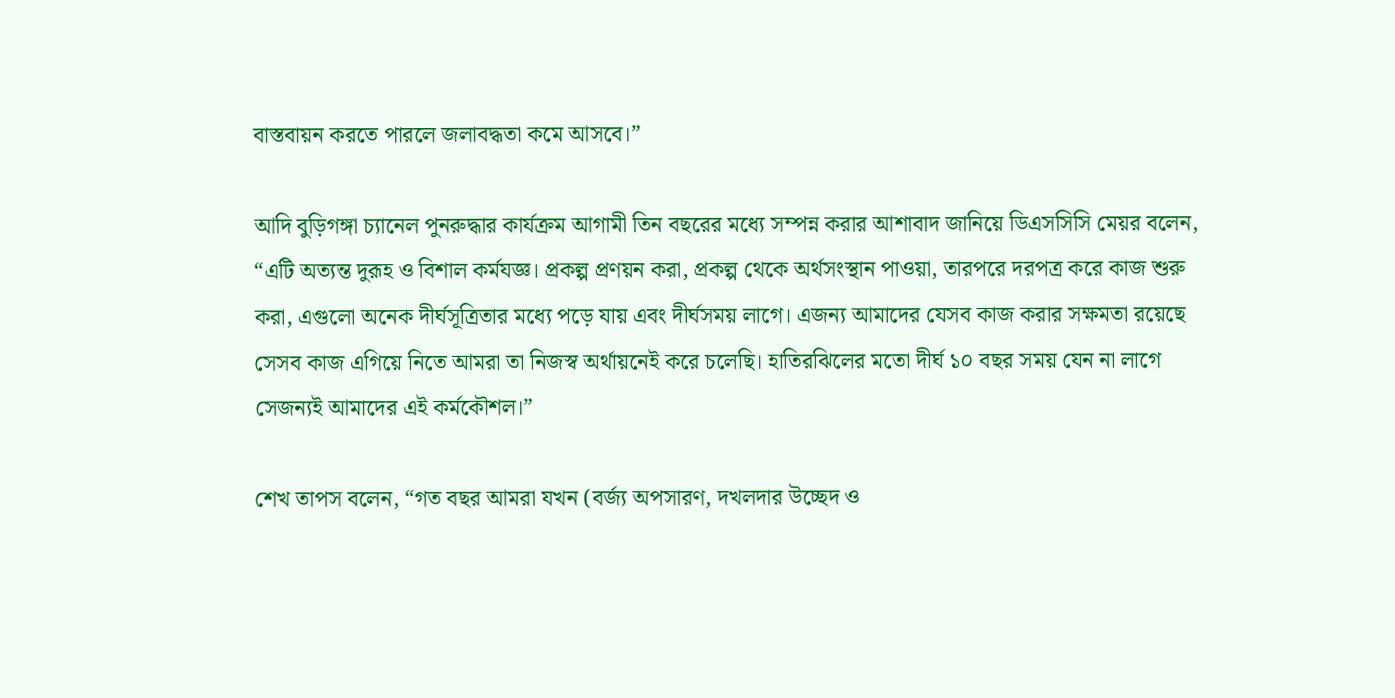বাস্তবায়ন করতে পারলে জলাবদ্ধতা কমে আসবে।”

আদি বুড়িগঙ্গা চ্যানেল পুনরুদ্ধার কার্যক্রম আগামী তিন বছরের মধ্যে সম্পন্ন করার আশাবাদ জানিয়ে ডিএসসিসি মেয়র বলেন, “এটি অত্যন্ত দুরূহ ও বিশাল কর্মযজ্ঞ। প্রকল্প প্রণয়ন করা, প্রকল্প থেকে অর্থসংস্থান পাওয়া, তারপরে দরপত্র করে কাজ শুরু করা, এগুলো অনেক দীর্ঘসূত্রিতার মধ্যে পড়ে যায় এবং দীর্ঘসময় লাগে। এজন্য আমাদের যেসব কাজ করার সক্ষমতা রয়েছে সেসব কাজ এগিয়ে নিতে আমরা তা নিজস্ব অর্থায়নেই করে চলেছি। হাতিরঝিলের মতো দীর্ঘ ১০ বছর সময় যেন না লাগে সেজন্যই আমাদের এই কর্মকৌশল।”

শেখ তাপস বলেন, “গত বছর আমরা যখন (বর্জ্য অপসারণ, দখলদার উচ্ছেদ ও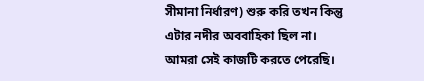সীমানা নির্ধারণ) শুরু করি তখন কিন্তু এটার নদীর অববাহিকা ছিল না। আমরা সেই কাজটি করতে পেরেছি।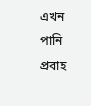এখন পানি প্রবাহ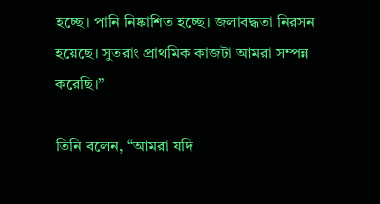হচ্ছে। পানি নিষ্কাশিত হচ্ছে। জলাবদ্ধতা নিরসন হয়েছে। সুতরাং প্রাথমিক কাজটা আমরা সম্পন্ন করেছি।”

তিনি বলেন, “আমরা যদি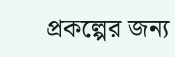প্রকল্পের জন্য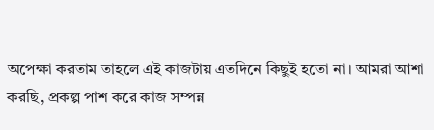অপেক্ষা করতাম তাহলে এই কাজটায় এতদিনে কিছুই হতো না। আমরা আশা করছি, প্রকল্প পাশ করে কাজ সম্পন্ন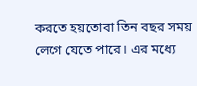করতে হয়তোবা তিন বছর সময় লেগে যেতে পারে। এর মধ্যে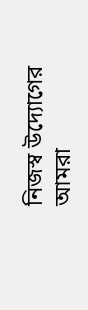নিজস্ব উদ্যোগের আমরা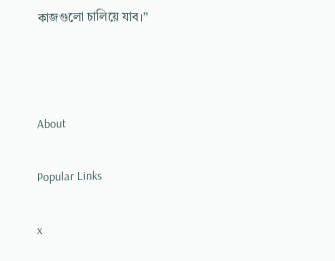কাজগুলো চালিয়ে যাব।”



About

Popular Links

x